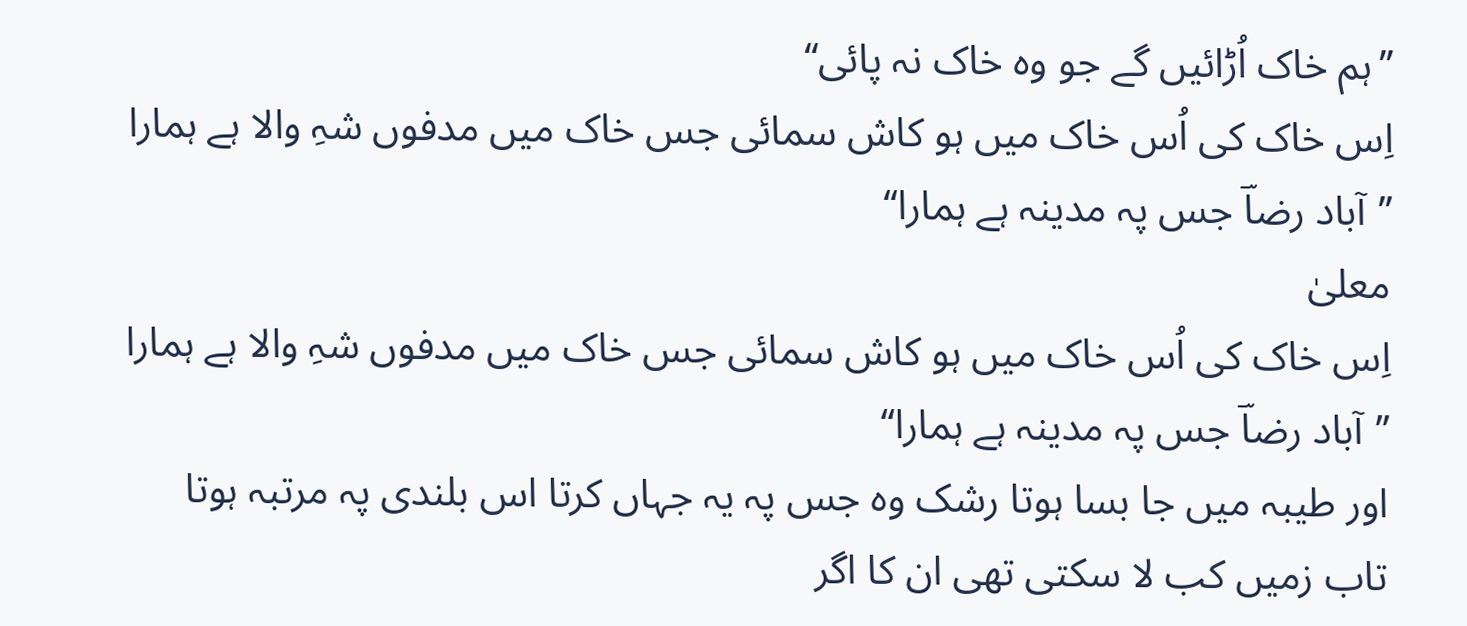’’ہم خاک اُڑائیں گے جو وہ خاک نہ پائی‘‘
اِس خاک کی اُس خاک میں ہو کاش سمائی جس خاک میں مدفوں شہِ والا ہے ہمارا ’’آباد رضاؔ جس پہ مدینہ ہے ہمارا‘‘
معلیٰ
اِس خاک کی اُس خاک میں ہو کاش سمائی جس خاک میں مدفوں شہِ والا ہے ہمارا ’’آباد رضاؔ جس پہ مدینہ ہے ہمارا‘‘
اور طیبہ میں جا بسا ہوتا رشک وہ جس پہ یہ جہاں کرتا اس بلندی پہ مرتبہ ہوتا
تاب زمیں کب لا سکتی تھی ان کا اگر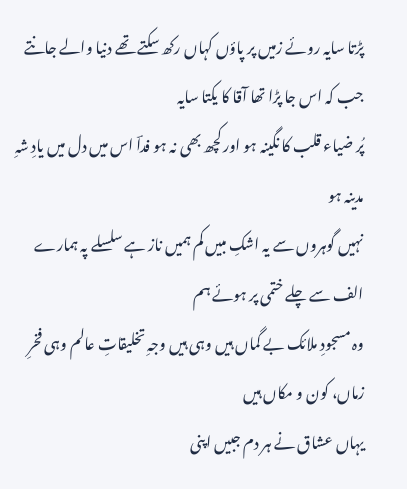پڑتا سایہ روئے زمیں پر پاؤں کہاں رکھ سکتے تھے دنیا والے جانتے جب کہ اس جا پڑا تھا آقا کا یکتا سایہ
پُر ضیاء قلب کا نگینہ ہو اور کچھ بھی نہ ہو فداؔ اس میں دل میں یادِ شہِ مدینہ ہو
نہیں گوہروں سے یہ اشکِ مبیں کم ہمیں ناز ہے سلسلے پہ ہمارے الف سے چلے ختمی پر ہوئے ہم
وہ مسجودِ ملائک بے گماں ہیں وہی ہیں وجہِ تخلیقاتِ عالم وہی فخرِ زماں، کون و مکاں ہیں
یہاں عشاق نے ہر دم جبیں اپنی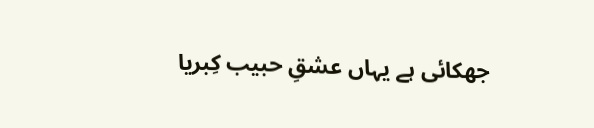جھکائی ہے یہاں عشقِ حبیب کِبریا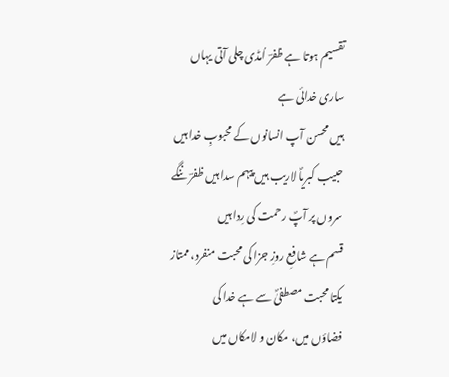تقسیم ہوتا ہے ظفرؔ اُمڈی چلی آتی یہاں ساری خدائی ہے
ہیں محسن آپ انسانوں کے محبوبِ خدا ہیں حبیب کبریاؐ لاریب ہیں پیہم سدا ہیں ظفرؔ ننگے سروں پر آپؐ رحمت کی رِدا ہیں
قسم ہے شافعِ روزِ جزا کی محبت منفرد، ممتاز یکتا محبت مصطفیٰؐ سے ہے خدا کی
فضاؤں میں، مکان و لامکاں میں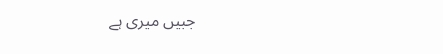جبیں میری ہے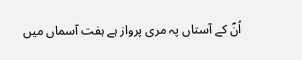اُنؐ کے آستاں پہ مری پرواز ہے ہفت آسماں میں